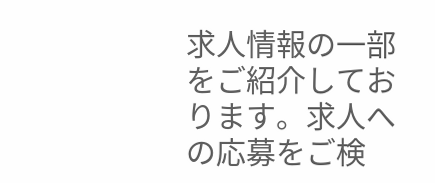求人情報の一部をご紹介しております。求人への応募をご検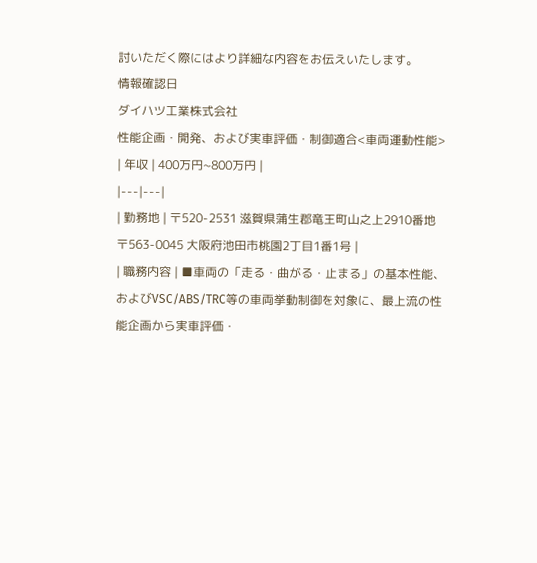討いただく際にはより詳細な内容をお伝えいたします。
情報確認日
ダイハツ工業株式会社
性能企画・開発、および実車評価・制御適合<車両運動性能>
| 年収 | 400万円~800万円 |
|---|---|
| 勤務地 | 〒520-2531 滋賀県蒲生郡竜王町山之上2910番地 〒563-0045 大阪府池田市桃園2丁目1番1号 |
| 職務内容 | ■車両の「走る・曲がる・止まる」の基本性能、およびVSC/ABS/TRC等の車両挙動制御を対象に、最上流の性能企画から実車評価・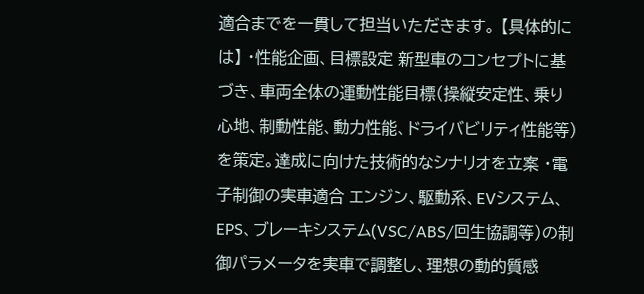適合までを一貫して担当いただきます。 【具体的には】 ・性能企画、目標設定 新型車のコンセプトに基づき、車両全体の運動性能目標(操縦安定性、乗り心地、制動性能、動力性能、ドライバビリティ性能等)を策定。達成に向けた技術的なシナリオを立案 ・電子制御の実車適合 エンジン、駆動系、EVシステム、EPS、ブレーキシステム(VSC/ABS/回生協調等)の制御パラメータを実車で調整し、理想の動的質感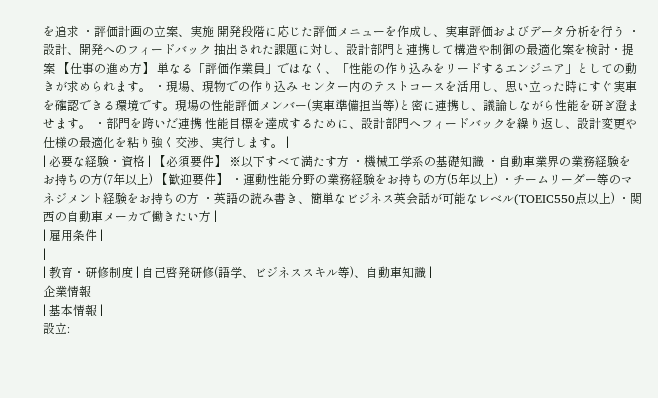を追求 ・評価計画の立案、実施 開発段階に応じた評価メニューを作成し、実車評価およびデータ分析を行う ・設計、開発へのフィードバック 抽出された課題に対し、設計部門と連携して構造や制御の最適化案を検討・提案 【仕事の進め方】 単なる「評価作業員」ではなく、「性能の作り込みをリードするエンジニア」としての動きが求められます。 ・現場、現物での作り込み センター内のテストコースを活用し、思い立った時にすぐ実車を確認できる環境です。現場の性能評価メンバー(実車準備担当等)と密に連携し、議論しながら性能を研ぎ澄ませます。 ・部門を跨いだ連携 性能目標を達成するために、設計部門へフィードバックを繰り返し、設計変更や仕様の最適化を粘り強く交渉、実行します。 |
| 必要な経験・資格 | 【必須要件】 ※以下すべて満たす方 ・機械工学系の基礎知識 ・自動車業界の業務経験をお持ちの方(7年以上) 【歓迎要件】 ・運動性能分野の業務経験をお持ちの方(5年以上) ・チームリーダー等のマネジメント経験をお持ちの方 ・英語の読み書き、簡単なビジネス英会話が可能なレベル(TOEIC550点以上) ・関西の自動車メーカで働きたい方 |
| 雇用条件 |
|
| 教育・研修制度 | 自己啓発研修(語学、ビジネススキル等)、自動車知識 |
企業情報
| 基本情報 |
設立: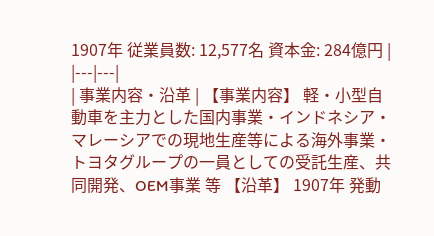1907年 従業員数: 12,577名 資本金: 284億円 |
|---|---|
| 事業内容・沿革 | 【事業内容】 軽・小型自動車を主力とした国内事業・インドネシア・マレーシアでの現地生産等による海外事業・トヨタグループの一員としての受託生産、共同開発、OEM事業 等 【沿革】 1907年 発動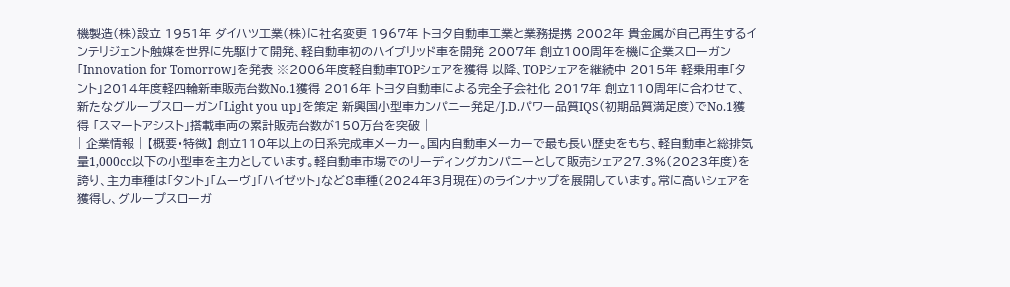機製造(株)設立 1951年 ダイハツ工業(株)に社名変更 1967年 トヨタ自動車工業と業務提携 2002年 貴金属が自己再生するインテリジェント触媒を世界に先駆けて開発、軽自動車初のハイブリッド車を開発 2007年 創立100周年を機に企業スローガン「Innovation for Tomorrow」を発表 ※2006年度軽自動車TOPシェアを獲得 以降、TOPシェアを継続中 2015年 軽乗用車「タント」2014年度軽四輪新車販売台数No.1獲得 2016年 トヨタ自動車による完全子会社化 2017年 創立110周年に合わせて、新たなグループスローガン「Light you up」を策定 新興国小型車カンパニー発足/J.D.パワー品質IQS(初期品質満足度)でNo.1獲得 「スマートアシスト」搭載車両の累計販売台数が150万台を突破 |
| 企業情報 | 【概要・特徴】 創立110年以上の日系完成車メーカー。国内自動車メーカーで最も長い歴史をもち、軽自動車と総排気量1,000cc以下の小型車を主力としています。軽自動車市場でのリーディングカンパニーとして販売シェア27.3%(2023年度)を誇り、主力車種は「タント」「ムーヴ」「ハイゼット」など8車種(2024年3月現在)のラインナップを展開しています。常に高いシェアを獲得し、グループスローガ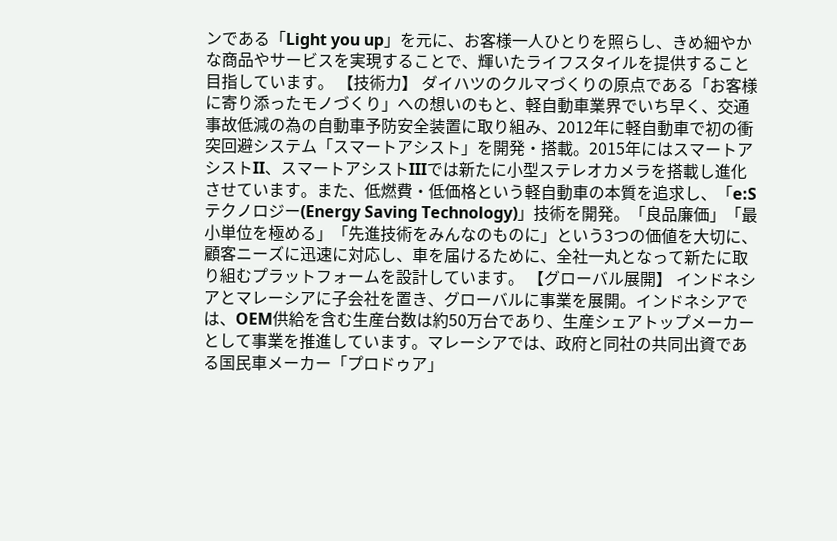ンである「Light you up」を元に、お客様一人ひとりを照らし、きめ細やかな商品やサービスを実現することで、輝いたライフスタイルを提供すること目指しています。 【技術力】 ダイハツのクルマづくりの原点である「お客様に寄り添ったモノづくり」への想いのもと、軽自動車業界でいち早く、交通事故低減の為の自動車予防安全装置に取り組み、2012年に軽自動車で初の衝突回避システム「スマートアシスト」を開発・搭載。2015年にはスマートアシストII、スマートアシストIIIでは新たに小型ステレオカメラを搭載し進化させています。また、低燃費・低価格という軽自動車の本質を追求し、「e:Sテクノロジー(Energy Saving Technology)」技術を開発。「良品廉価」「最小単位を極める」「先進技術をみんなのものに」という3つの価値を大切に、顧客ニーズに迅速に対応し、車を届けるために、全社一丸となって新たに取り組むプラットフォームを設計しています。 【グローバル展開】 インドネシアとマレーシアに子会社を置き、グローバルに事業を展開。インドネシアでは、OEM供給を含む生産台数は約50万台であり、生産シェアトップメーカーとして事業を推進しています。マレーシアでは、政府と同社の共同出資である国民車メーカー「プロドゥア」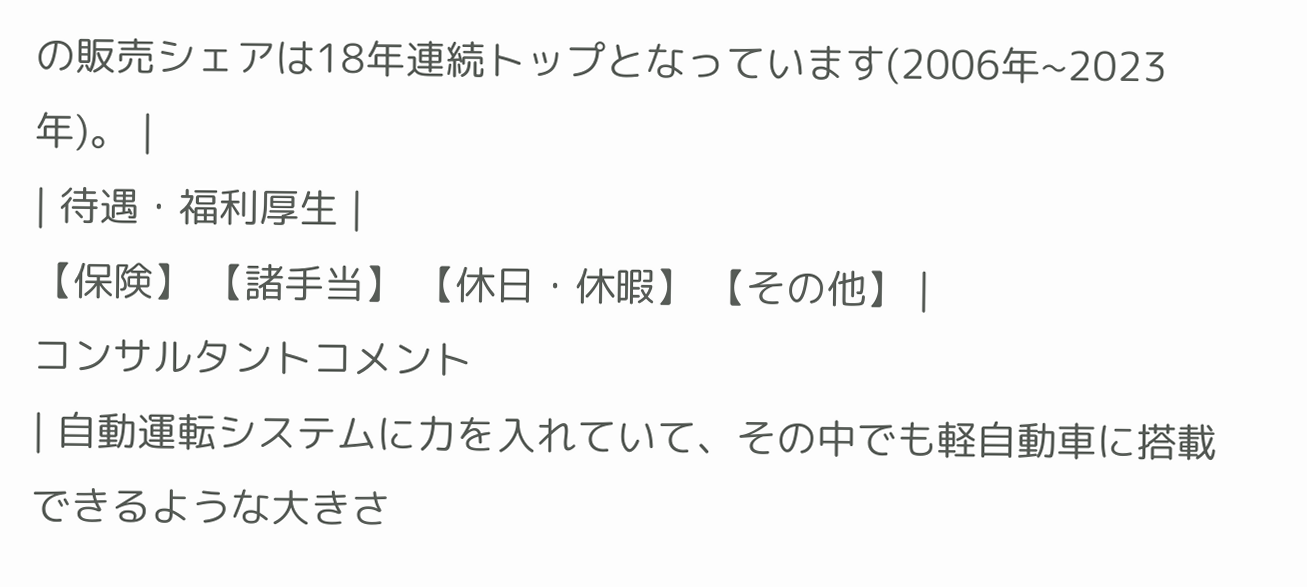の販売シェアは18年連続トップとなっています(2006年~2023年)。 |
| 待遇・福利厚生 |
【保険】 【諸手当】 【休日・休暇】 【その他】 |
コンサルタントコメント
| 自動運転システムに力を入れていて、その中でも軽自動車に搭載できるような大きさ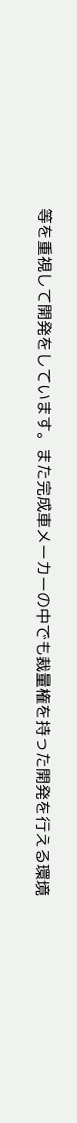等を重視して開発をしています。また完成車メーカーの中でも裁量権を持った開発を行える環境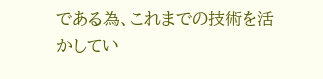である為、これまでの技術を活かしてい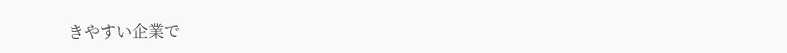きやすい企業で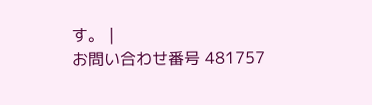す。 |
お問い合わせ番号 481757